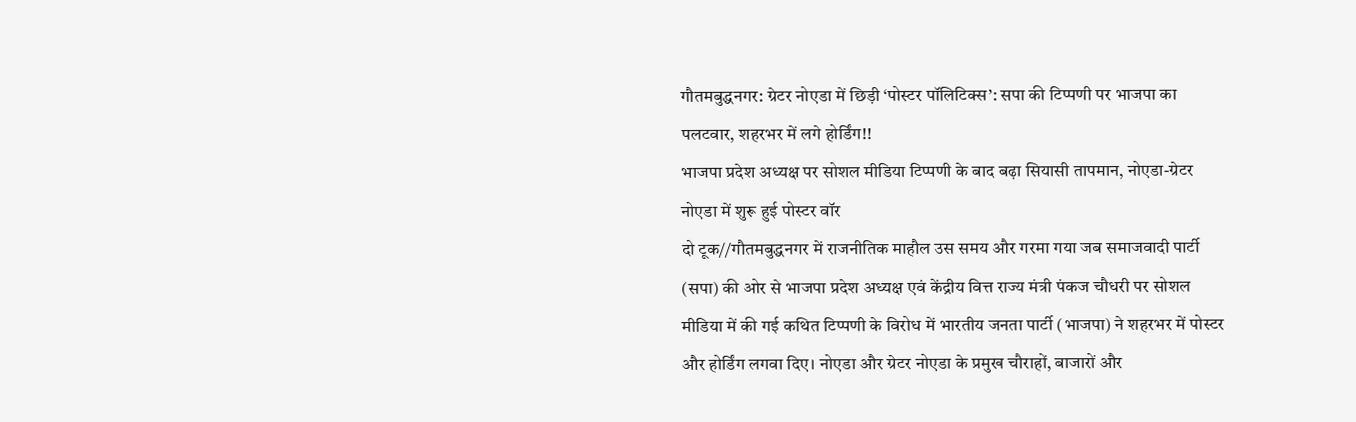गौतमबुद्धनगर: ग्रेटर नोएडा में छिड़ी ‘पोस्टर पॉलिटिक्स’: सपा की टिप्पणी पर भाजपा का पलटवार, शहरभर में लगे होर्डिंग!!
भाजपा प्रदेश अध्यक्ष पर सोशल मीडिया टिप्पणी के बाद बढ़ा सियासी तापमान, नोएडा-ग्रेटर नोएडा में शुरू हुई पोस्टर वॉर
दो टूक//गौतमबुद्धनगर में राजनीतिक माहौल उस समय और गरमा गया जब समाजवादी पार्टी (सपा) की ओर से भाजपा प्रदेश अध्यक्ष एवं केंद्रीय वित्त राज्य मंत्री पंकज चौधरी पर सोशल मीडिया में की गई कथित टिप्पणी के विरोध में भारतीय जनता पार्टी (भाजपा) ने शहरभर में पोस्टर और होर्डिंग लगवा दिए। नोएडा और ग्रेटर नोएडा के प्रमुख चौराहों, बाजारों और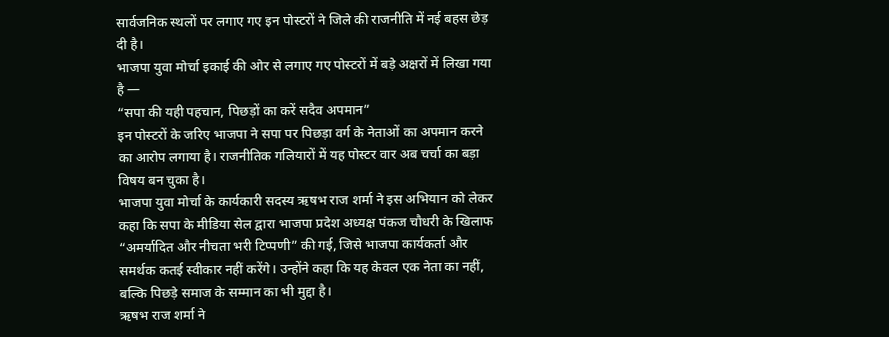सार्वजनिक स्थलों पर लगाए गए इन पोस्टरों ने जिले की राजनीति में नई बहस छेड़ दी है।
भाजपा युवा मोर्चा इकाई की ओर से लगाए गए पोस्टरों में बड़े अक्षरों में लिखा गया है —
“सपा की यही पहचान, पिछड़ों का करें सदैव अपमान”
इन पोस्टरों के जरिए भाजपा ने सपा पर पिछड़ा वर्ग के नेताओं का अपमान करने का आरोप लगाया है। राजनीतिक गलियारों में यह पोस्टर वार अब चर्चा का बड़ा विषय बन चुका है।
भाजपा युवा मोर्चा के कार्यकारी सदस्य ऋषभ राज शर्मा ने इस अभियान को लेकर कहा कि सपा के मीडिया सेल द्वारा भाजपा प्रदेश अध्यक्ष पंकज चौधरी के खिलाफ “अमर्यादित और नीचता भरी टिप्पणी” की गई, जिसे भाजपा कार्यकर्ता और समर्थक कतई स्वीकार नहीं करेंगे। उन्होंने कहा कि यह केवल एक नेता का नहीं, बल्कि पिछड़े समाज के सम्मान का भी मुद्दा है।
ऋषभ राज शर्मा ने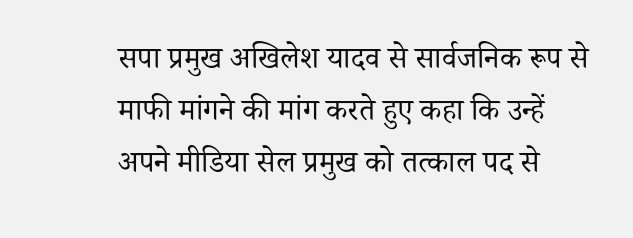सपा प्रमुख अखिलेश यादव से सार्वजनिक रूप से माफी मांगने की मांग करते हुए कहा कि उन्हें अपने मीडिया सेल प्रमुख को तत्काल पद से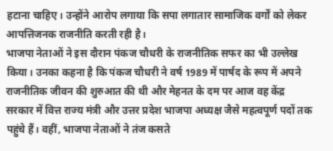हटाना चाहिए। उन्होंने आरोप लगाया कि सपा लगातार सामाजिक वर्गों को लेकर आपत्तिजनक राजनीति करती रही है।
भाजपा नेताओं ने इस दौरान पंकज चौधरी के राजनीतिक सफर का भी उल्लेख किया। उनका कहना है कि पंकज चौधरी ने वर्ष 1989 में पार्षद के रूप में अपने राजनीतिक जीवन की शुरुआत की थी और मेहनत के दम पर आज वह केंद्र सरकार में वित्त राज्य मंत्री और उत्तर प्रदेश भाजपा अध्यक्ष जैसे महत्वपूर्ण पदों तक पहुंचे हैं। वहीं, भाजपा नेताओं ने तंज कसते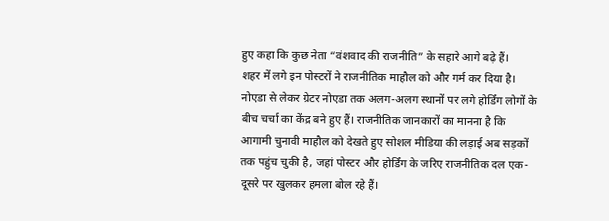हुए कहा कि कुछ नेता “वंशवाद की राजनीति” के सहारे आगे बढ़े हैं।
शहर में लगे इन पोस्टरों ने राजनीतिक माहौल को और गर्म कर दिया है। नोएडा से लेकर ग्रेटर नोएडा तक अलग-अलग स्थानों पर लगे होर्डिंग लोगों के बीच चर्चा का केंद्र बने हुए हैं। राजनीतिक जानकारों का मानना है कि आगामी चुनावी माहौल को देखते हुए सोशल मीडिया की लड़ाई अब सड़कों तक पहुंच चुकी है, जहां पोस्टर और होर्डिंग के जरिए राजनीतिक दल एक-दूसरे पर खुलकर हमला बोल रहे हैं।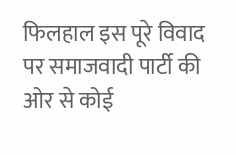फिलहाल इस पूरे विवाद पर समाजवादी पार्टी की ओर से कोई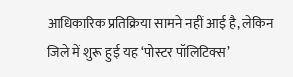आधिकारिक प्रतिक्रिया सामने नहीं आई है, लेकिन जिले में शुरू हुई यह ‘पोस्टर पॉलिटिक्स’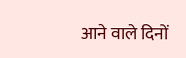आने वाले दिनों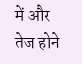में और तेज होने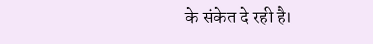के संकेत दे रही है।